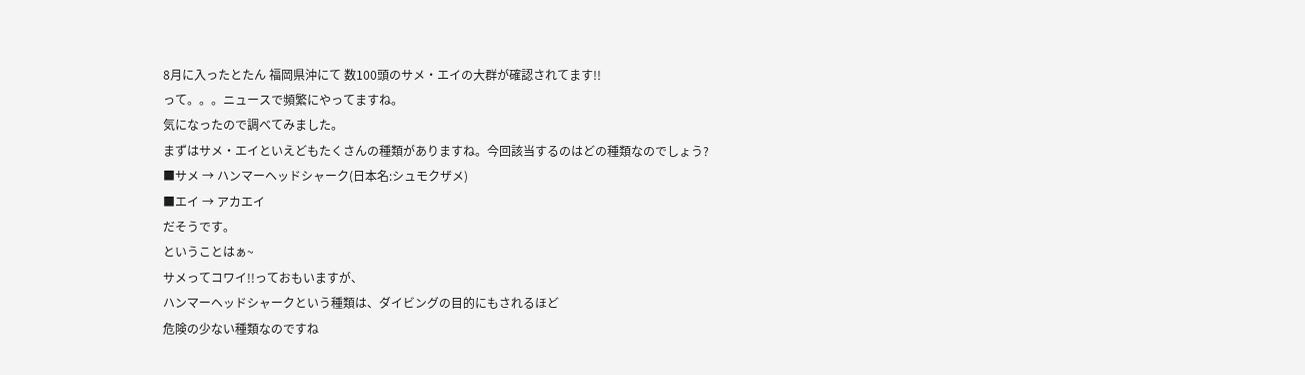8月に入ったとたん 福岡県沖にて 数100頭のサメ・エイの大群が確認されてます!!
って。。。ニュースで頻繁にやってますね。
気になったので調べてみました。
まずはサメ・エイといえどもたくさんの種類がありますね。今回該当するのはどの種類なのでしょう?
■サメ → ハンマーヘッドシャーク(日本名:シュモクザメ)
■エイ → アカエイ
だそうです。
ということはぁ~
サメってコワイ!!っておもいますが、
ハンマーヘッドシャークという種類は、ダイビングの目的にもされるほど
危険の少ない種類なのですね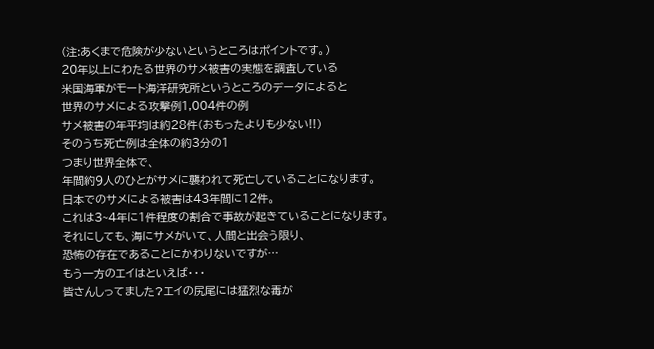(注:あくまで危険が少ないというところはポイントです。)
20年以上にわたる世界のサメ被害の実態を調査している
米国海軍がモート海洋研究所というところのデータによると
世界のサメによる攻撃例1,004件の例
サメ被害の年平均は約28件(おもったよりも少ない!!)
そのうち死亡例は全体の約3分の1
つまり世界全体で、
年間約9人のひとがサメに襲われて死亡していることになります。
日本でのサメによる被害は43年間に12件。
これは3~4年に1件程度の割合で事故が起きていることになります。
それにしても、海にサメがいて、人間と出会う限り、
恐怖の存在であることにかわりないですが…
もう一方のエイはといえば・・・
皆さんしってました?エイの尻尾には猛烈な毒が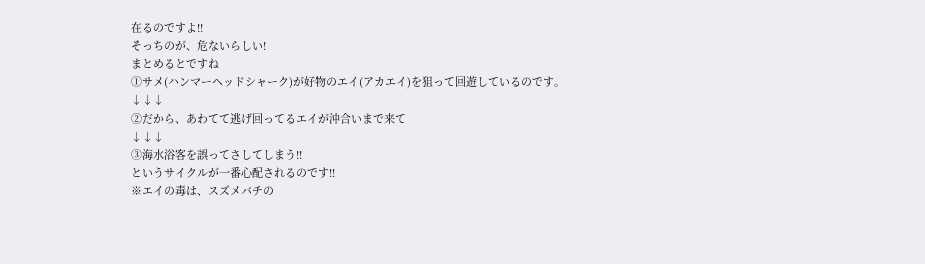在るのですよ!!
そっちのが、危ないらしい!
まとめるとですね
①サメ(ハンマーヘッドシャーク)が好物のエイ(アカエイ)を狙って回遊しているのです。
↓↓↓
②だから、あわてて逃げ回ってるエイが沖合いまで来て
↓↓↓
③海水浴客を誤ってさしてしまう!!
というサイクルが一番心配されるのです!!
※エイの毒は、スズメバチの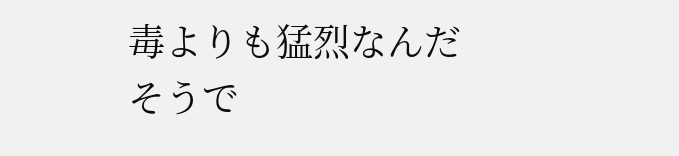毒よりも猛烈なんだそうで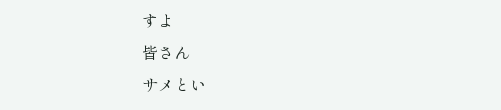すよ
皆さん
サメとい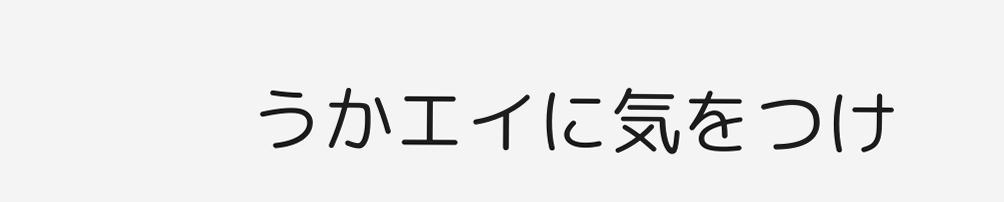うかエイに気をつけ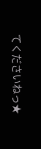てくださいねっ★